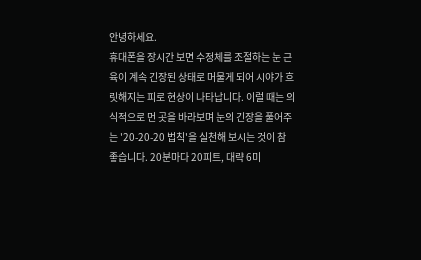안녕하세요.
휴대폰을 장시간 보면 수정체를 조절하는 눈 근육이 계속 긴장된 상태로 머물게 되어 시야가 흐릿해지는 피로 현상이 나타납니다. 이럴 때는 의식적으로 먼 곳을 바라보며 눈의 긴장을 풀어주는 '20-20-20 법칙'을 실천해 보시는 것이 참 좋습니다. 20분마다 20피트, 대략 6미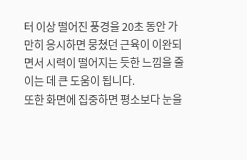터 이상 떨어진 풍경을 20초 동안 가만히 응시하면 뭉쳤던 근육이 이완되면서 시력이 떨어지는 듯한 느낌을 줄이는 데 큰 도움이 됩니다.
또한 화면에 집중하면 평소보다 눈을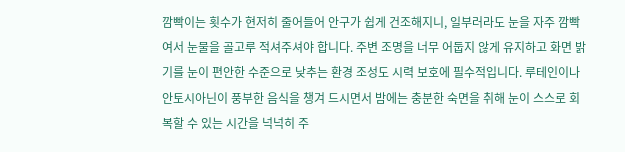깜빡이는 횟수가 현저히 줄어들어 안구가 쉽게 건조해지니, 일부러라도 눈을 자주 깜빡여서 눈물을 골고루 적셔주셔야 합니다. 주변 조명을 너무 어둡지 않게 유지하고 화면 밝기를 눈이 편안한 수준으로 낮추는 환경 조성도 시력 보호에 필수적입니다. 루테인이나 안토시아닌이 풍부한 음식을 챙겨 드시면서 밤에는 충분한 숙면을 취해 눈이 스스로 회복할 수 있는 시간을 넉넉히 주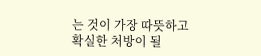는 것이 가장 따뜻하고 확실한 처방이 될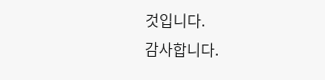것입니다.
감사합니다.